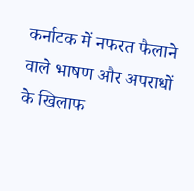कर्नाटक में नफरत फैलाने वाले भाषण और अपराधों के खिलाफ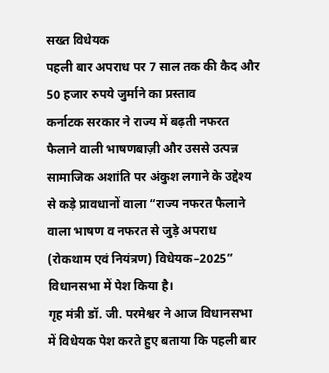सख्त विधेयक
पहली बार अपराध पर 7 साल तक की कैद और 50 हजार रुपये जुर्माने का प्रस्ताव
कर्नाटक सरकार ने राज्य में बढ़ती नफरत फैलाने वाली भाषणबाज़ी और उससे उत्पन्न सामाजिक अशांति पर अंकुश लगाने के उद्देश्य से कड़े प्रावधानों वाला “राज्य नफरत फैलाने वाला भाषण व नफरत से जुड़े अपराध (रोकथाम एवं नियंत्रण) विधेयक–2025” विधानसभा में पेश किया है।
गृह मंत्री डॉ. जी. परमेश्वर ने आज विधानसभा में विधेयक पेश करते हुए बताया कि पहली बार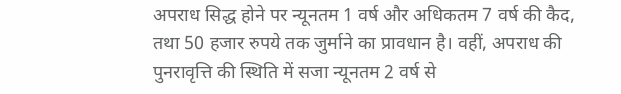अपराध सिद्ध होने पर न्यूनतम 1 वर्ष और अधिकतम 7 वर्ष की कैद, तथा 50 हजार रुपये तक जुर्माने का प्रावधान है। वहीं, अपराध की पुनरावृत्ति की स्थिति में सजा न्यूनतम 2 वर्ष से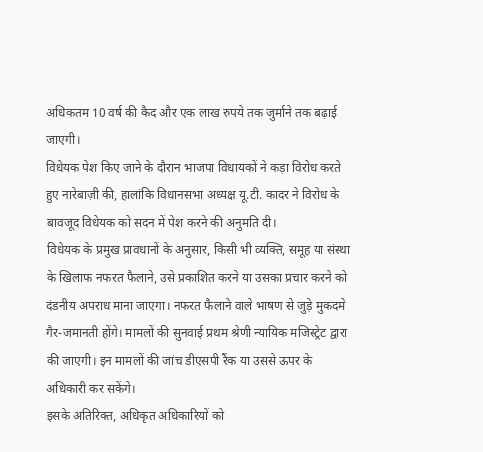अधिकतम 10 वर्ष की कैद और एक लाख रुपये तक जुर्माने तक बढ़ाई जाएगी।
विधेयक पेश किए जाने के दौरान भाजपा विधायकों ने कड़ा विरोध करते हुए नारेबाज़ी की, हालांकि विधानसभा अध्यक्ष यू.टी. कादर ने विरोध के बावजूद विधेयक को सदन में पेश करने की अनुमति दी।
विधेयक के प्रमुख प्रावधानों के अनुसार, किसी भी व्यक्ति, समूह या संस्था के खिलाफ नफरत फैलाने, उसे प्रकाशित करने या उसका प्रचार करने को दंडनीय अपराध माना जाएगा। नफरत फैलाने वाले भाषण से जुड़े मुकदमे गैर-जमानती होंगे। मामलों की सुनवाई प्रथम श्रेणी न्यायिक मजिस्ट्रेट द्वारा की जाएगी। इन मामलों की जांच डीएसपी रैंक या उससे ऊपर के अधिकारी कर सकेंगे।
इसके अतिरिक्त, अधिकृत अधिकारियों को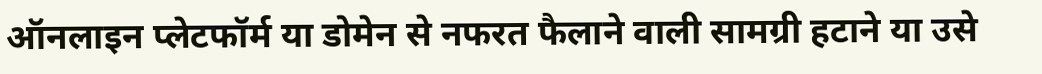ऑनलाइन प्लेटफॉर्म या डोमेन से नफरत फैलाने वाली सामग्री हटाने या उसे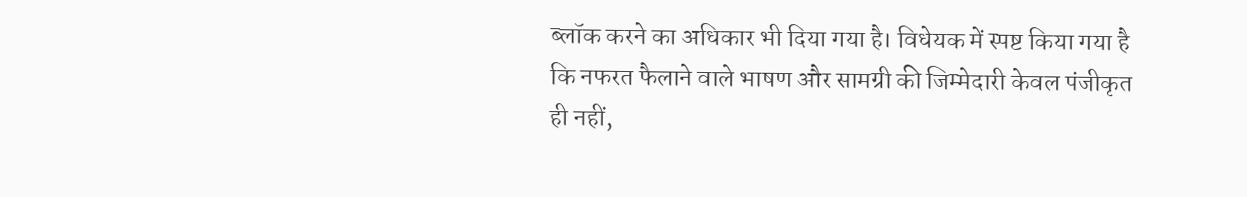ब्लॉक करने का अधिकार भी दिया गया है। विधेयक में स्पष्ट किया गया है कि नफरत फैलाने वाले भाषण और सामग्री की जिम्मेदारी केवल पंजीकृत ही नहीं,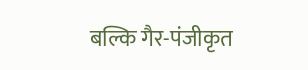बल्कि गैर-पंजीकृत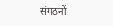संगठनों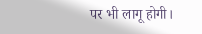पर भी लागू होगी।